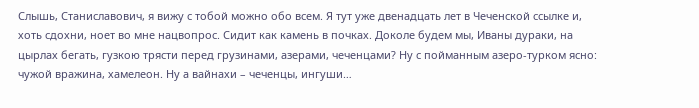Слышь, Станиславович, я вижу с тобой можно обо всем. Я тут уже двенадцать лет в Чеченской ссылке и, хоть сдохни, ноет во мне нацвопрос. Сидит как камень в почках. Доколе будем мы, Иваны дураки, на цырлах бегать, гузкою трясти перед грузинами, азерами, чеченцами? Ну с пойманным азеро-турком ясно: чужой вражина, хамелеон. Ну а вайнахи – чеченцы, ингуши…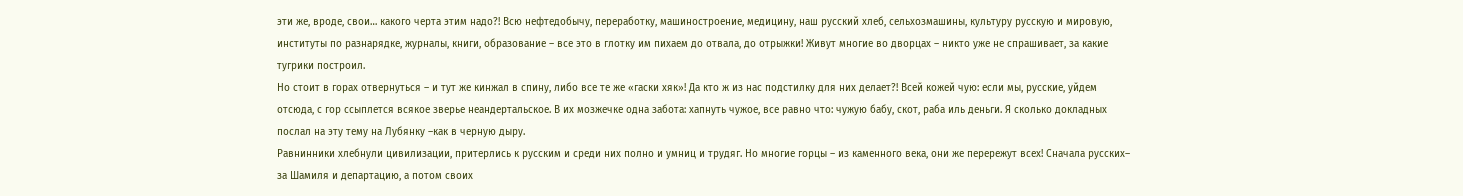эти же, вроде, свои… какого черта этим надо?! Всю нефтедобычу, переработку, машиностроение, медицину, наш русский хлеб, сельхозмашины, культуру русскую и мировую, институты по разнарядке, журналы, книги, образование – все это в глотку им пихаем до отвала, до отрыжки! Живут многие во дворцах – никто уже не спрашивает, за какие тугрики построил.
Но стоит в горах отвернуться – и тут же кинжал в спину, либо все те же «гаски хяк»! Да кто ж из нас подстилку для них делает?! Всей кожей чую: если мы, русские, уйдем отсюда, с гор ссыплется всякое зверье неандертальское. В их мозжечке одна забота: хапнуть чужое, все равно что: чужую бабу, скот, раба иль деньги. Я сколько докладных послал на эту тему на Лубянку –как в черную дыру.
Равнинники хлебнули цивилизации, притерлись к русским и среди них полно и умниц и трудяг. Но многие горцы – из каменного века, они же перережут всех! Сначала русских– за Шамиля и департацию, а потом своих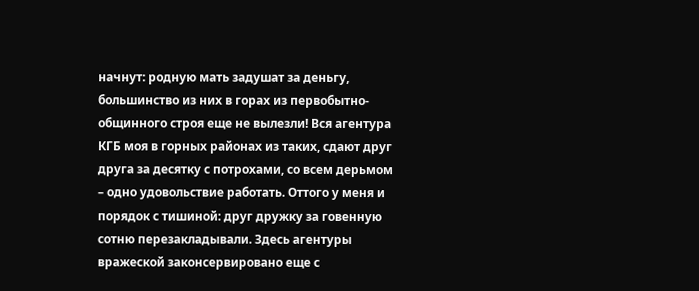начнут: родную мать задушат за деньгу, большинство из них в горах из первобытно-общинного строя еще не вылезли! Вся агентура КГБ моя в горных районах из таких, сдают друг друга за десятку с потрохами, со всем дерьмом – одно удовольствие работать. Оттого у меня и порядок с тишиной: друг дружку за говенную сотню перезакладывали. Здесь агентуры вражеской законсервировано еще с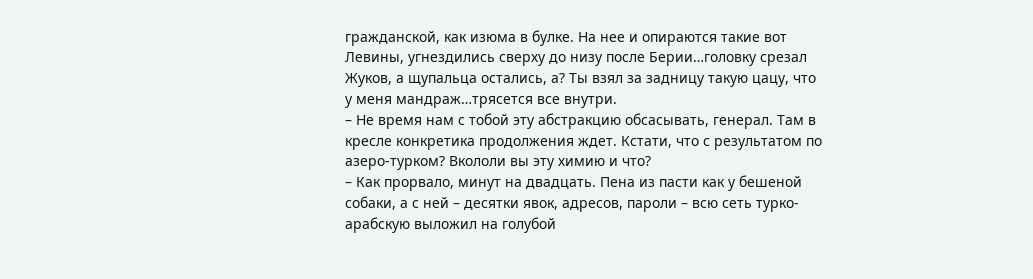гражданской, как изюма в булке. На нее и опираются такие вот Левины, угнездились сверху до низу после Берии…головку срезал Жуков, а щупальца остались, а? Ты взял за задницу такую цацу, что у меня мандраж…трясется все внутри.
– Не время нам с тобой эту абстракцию обсасывать, генерал. Там в кресле конкретика продолжения ждет. Кстати, что с результатом по азеро-турком? Вкололи вы эту химию и что?
– Как прорвало, минут на двадцать. Пена из пасти как у бешеной собаки, а с ней – десятки явок, адресов, пароли – всю сеть турко-арабскую выложил на голубой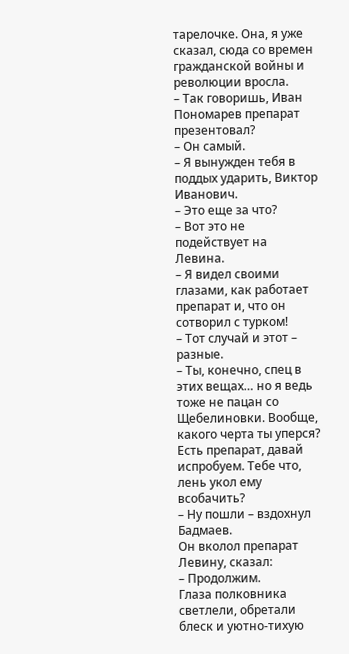тарелочке. Она, я уже сказал, сюда со времен гражданской войны и революции вросла.
– Так говоришь, Иван Пономарев препарат презентовал?
– Он самый.
– Я вынужден тебя в поддых ударить, Виктор Иванович.
– Это еще за что?
– Вот это не подействует на Левина.
– Я видел своими глазами, как работает препарат и, что он сотворил с турком!
– Тот случай и этот – разные.
– Ты, конечно, спец в этих вещах… но я ведь тоже не пацан со Щебелиновки. Вообще, какого черта ты уперся? Есть препарат, давай испробуем. Тебе что, лень укол ему всобачить?
– Ну пошли – вздохнул Бадмаев.
Он вколол препарат Левину, сказал:
– Продолжим.
Глаза полковника светлели, обретали блеск и уютно-тихую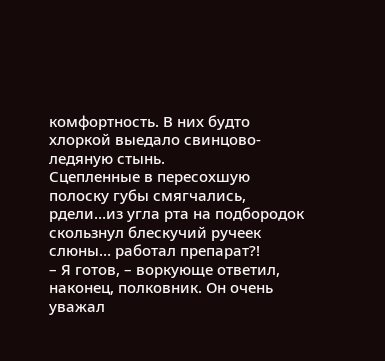комфортность. В них будто хлоркой выедало свинцово-ледяную стынь.
Сцепленные в пересохшую полоску губы смягчались, рдели…из угла рта на подбородок скользнул блескучий ручеек слюны… работал препарат?!
– Я готов, – воркующе ответил, наконец, полковник. Он очень уважал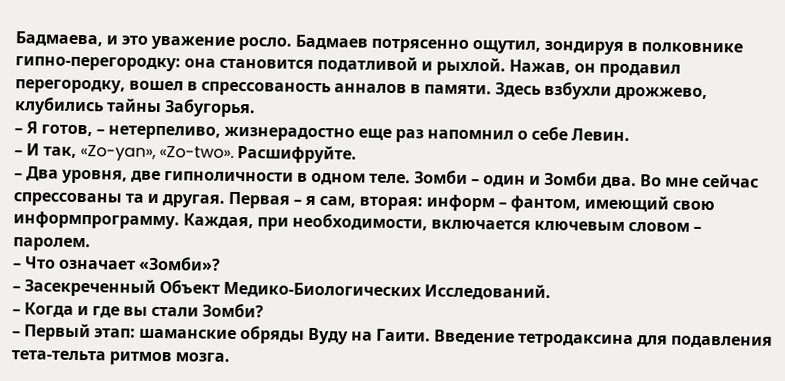Бадмаева, и это уважение росло. Бадмаев потрясенно ощутил, зондируя в полковнике гипно-перегородку: она становится податливой и рыхлой. Нажав, он продавил перегородку, вошел в спрессованость анналов в памяти. Здесь взбухли дрожжево, клубились тайны Забугорья.
– Я готов, – нетерпеливо, жизнерадостно еще раз напомнил о себе Левин.
– И так, «Zo-yan», «Zo-two». Расшифруйте.
– Два уровня, две гипноличности в одном теле. Зомби – один и Зомби два. Во мне сейчас спрессованы та и другая. Первая – я сам, вторая: информ – фантом, имеющий свою информпрограмму. Каждая, при необходимости, включается ключевым словом – паролем.
– Что означает «Зомби»?
– Засекреченный Объект Медико-Биологических Исследований.
– Когда и где вы стали Зомби?
– Первый этап: шаманские обряды Вуду на Гаити. Введение тетродаксина для подавления тета-тельта ритмов мозга.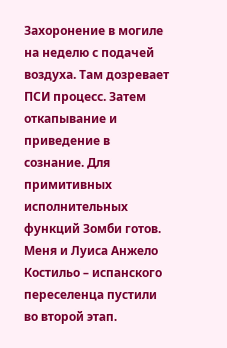Захоронение в могиле на неделю с подачей воздуха. Там дозревает ПСИ процесс. Затем откапывание и приведение в сознание. Для примитивных исполнительных функций Зомби готов. Меня и Луиса Анжело Костильо – испанского переселенца пустили во второй этап.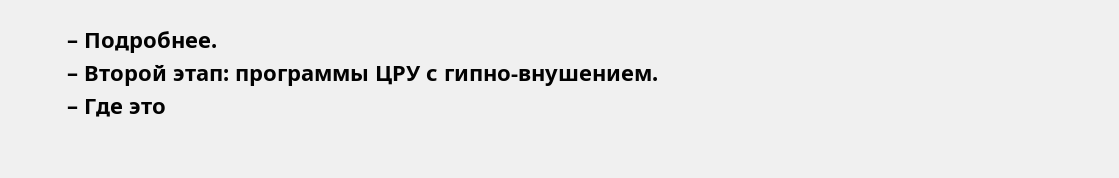– Подробнее.
– Второй этап: программы ЦРУ с гипно-внушением.
– Где это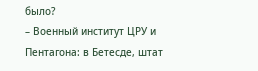было?
– Военный институт ЦРУ и Пентагона: в Бетесде, штат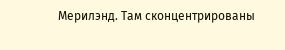Мерилэнд. Там сконцентрированы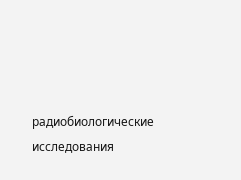радиобиологические исследования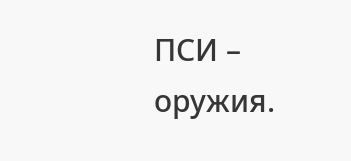ПСИ – оружия.